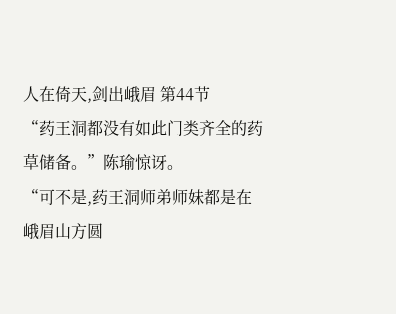人在倚天,剑出峨眉 第44节
“药王洞都没有如此门类齐全的药草储备。”陈瑜惊讶。
“可不是,药王洞师弟师妹都是在峨眉山方圆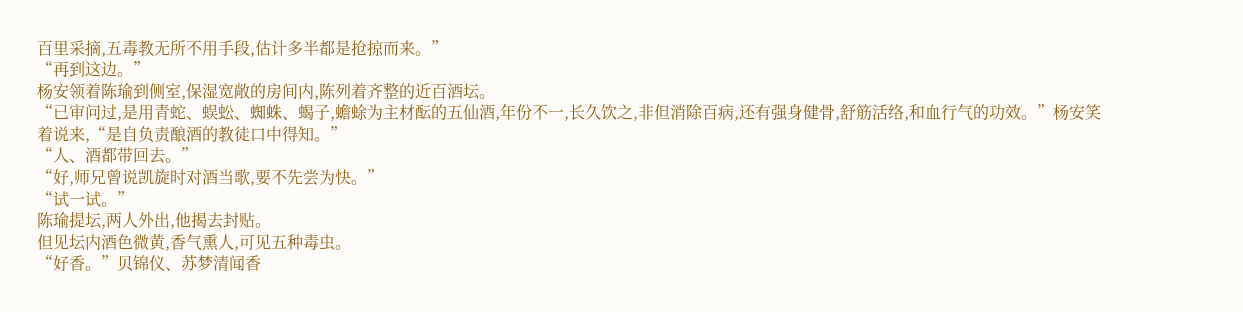百里采摘,五毒教无所不用手段,估计多半都是抢掠而来。”
“再到这边。”
杨安领着陈瑜到侧室,保湿宽敞的房间内,陈列着齐整的近百酒坛。
“已审问过,是用青蛇、蜈蚣、蜘蛛、蝎子,蟾蜍为主材酝的五仙酒,年份不一,长久饮之,非但消除百病,还有强身健骨,舒筋活络,和血行气的功效。”杨安笑着说来,“是自负责酿酒的教徒口中得知。”
“人、酒都带回去。”
“好,师兄曾说凯旋时对酒当歌,要不先尝为快。”
“试一试。”
陈瑜提坛,两人外出,他揭去封贴。
但见坛内酒色微黄,香气熏人,可见五种毒虫。
“好香。”贝锦仪、苏梦清闻香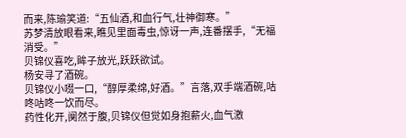而来,陈瑜笑道:“五仙酒,和血行气,壮神御寒。”
苏梦清放眼看来,瞧见里面毒虫,惊讶一声,连番摆手,“无福消受。”
贝锦仪喜吃,眸子放光,跃跃欲试。
杨安寻了酒碗。
贝锦仪小啜一口,“醇厚柔绵,好酒。”言落,双手端酒碗,咕咚咕咚一饮而尽。
药性化开,阒然于腹,贝锦仪但觉如身抱薪火,血气激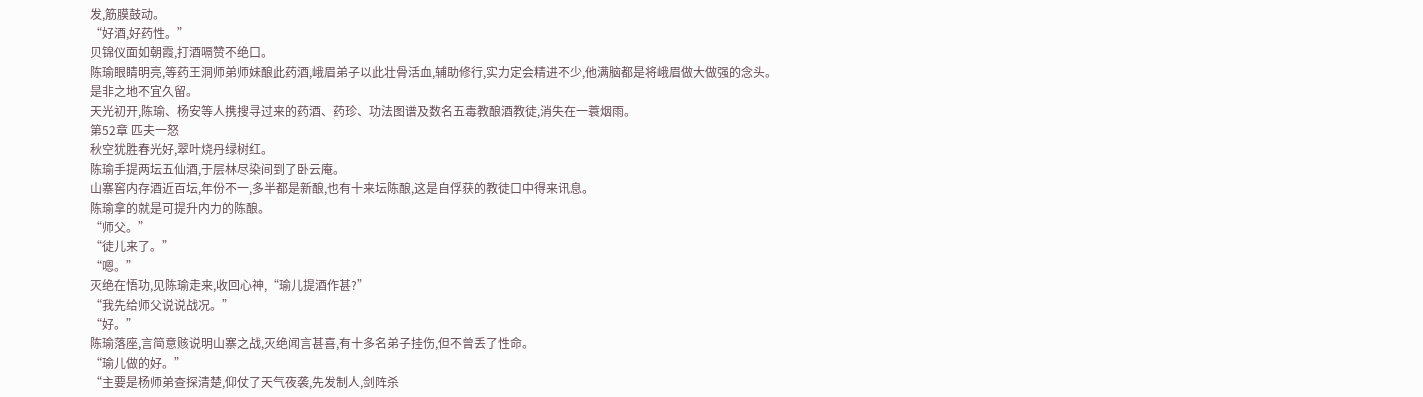发,筋膜鼓动。
“好酒,好药性。”
贝锦仪面如朝霞,打酒嗝赞不绝口。
陈瑜眼睛明亮,等药王洞师弟师妹酿此药酒,峨眉弟子以此壮骨活血,辅助修行,实力定会精进不少,他满脑都是将峨眉做大做强的念头。
是非之地不宜久留。
天光初开,陈瑜、杨安等人携搜寻过来的药酒、药珍、功法图谱及数名五毒教酿酒教徒,消失在一蓑烟雨。
第52章 匹夫一怒
秋空犹胜春光好,翠叶烧丹绿树红。
陈瑜手提两坛五仙酒,于层林尽染间到了卧云庵。
山寨窖内存酒近百坛,年份不一,多半都是新酿,也有十来坛陈酿,这是自俘获的教徒口中得来讯息。
陈瑜拿的就是可提升内力的陈酿。
“师父。”
“徒儿来了。”
“嗯。”
灭绝在悟功,见陈瑜走来,收回心神,“瑜儿提酒作甚?”
“我先给师父说说战况。”
“好。”
陈瑜落座,言简意赅说明山寨之战,灭绝闻言甚喜,有十多名弟子挂伤,但不曾丢了性命。
“瑜儿做的好。”
“主要是杨师弟查探清楚,仰仗了天气夜袭,先发制人,剑阵杀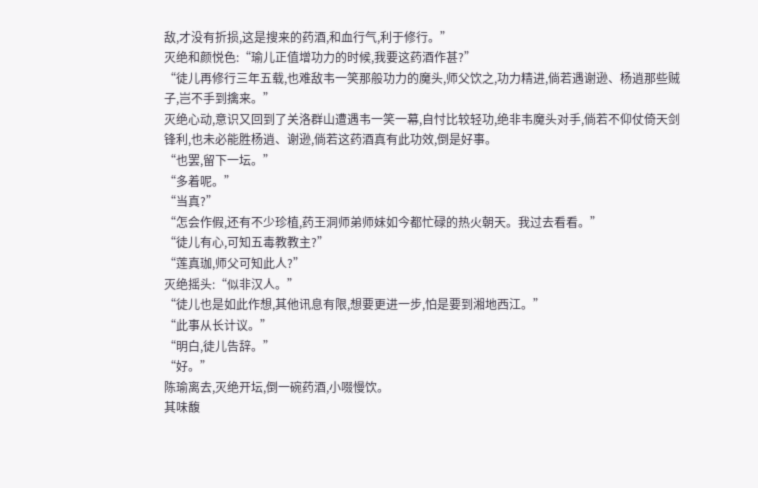敌,才没有折损,这是搜来的药酒,和血行气,利于修行。”
灭绝和颜悦色:“瑜儿正值增功力的时候,我要这药酒作甚?”
“徒儿再修行三年五载,也难敌韦一笑那般功力的魔头,师父饮之,功力精进,倘若遇谢逊、杨逍那些贼子,岂不手到擒来。”
灭绝心动,意识又回到了关洛群山遭遇韦一笑一幕,自忖比较轻功,绝非韦魔头对手,倘若不仰仗倚天剑锋利,也未必能胜杨逍、谢逊,倘若这药酒真有此功效,倒是好事。
“也罢,留下一坛。”
“多着呢。”
“当真?”
“怎会作假,还有不少珍植,药王洞师弟师妹如今都忙碌的热火朝天。我过去看看。”
“徒儿有心,可知五毒教教主?”
“莲真珈,师父可知此人?”
灭绝摇头:“似非汉人。”
“徒儿也是如此作想,其他讯息有限,想要更进一步,怕是要到湘地西江。”
“此事从长计议。”
“明白,徒儿告辞。”
“好。”
陈瑜离去,灭绝开坛,倒一碗药酒,小啜慢饮。
其味馥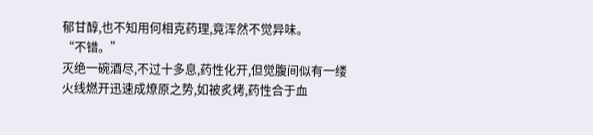郁甘醇,也不知用何相克药理,竟浑然不觉异味。
“不错。”
灭绝一碗酒尽,不过十多息,药性化开,但觉腹间似有一缕火线燃开迅速成燎原之势,如被炙烤,药性合于血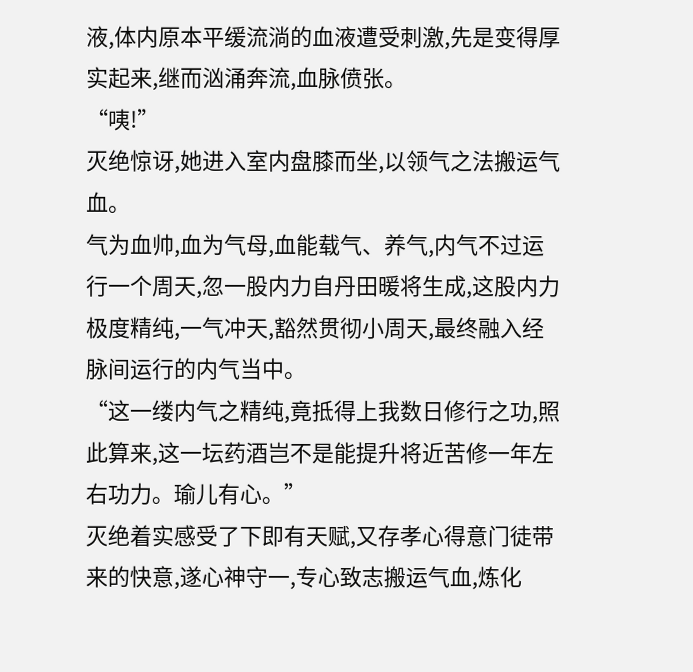液,体内原本平缓流淌的血液遭受刺激,先是变得厚实起来,继而汹涌奔流,血脉偾张。
“咦!”
灭绝惊讶,她进入室内盘膝而坐,以领气之法搬运气血。
气为血帅,血为气母,血能载气、养气,内气不过运行一个周天,忽一股内力自丹田暖将生成,这股内力极度精纯,一气冲天,豁然贯彻小周天,最终融入经脉间运行的内气当中。
“这一缕内气之精纯,竟抵得上我数日修行之功,照此算来,这一坛药酒岂不是能提升将近苦修一年左右功力。瑜儿有心。”
灭绝着实感受了下即有天赋,又存孝心得意门徒带来的快意,遂心神守一,专心致志搬运气血,炼化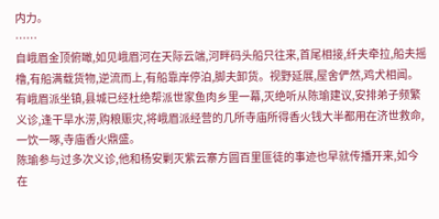内力。
……
自峨眉金顶俯瞰,如见峨眉河在天际云端,河畔码头船只往来,首尾相接,纤夫牵拉,船夫摇橹,有船满载货物,逆流而上,有船靠岸停泊,脚夫卸货。视野延展,屋舍俨然,鸡犬相闻。
有峨眉派坐镇,县城已经杜绝帮派世家鱼肉乡里一幕,灭绝听从陈瑜建议,安排弟子频繁义诊,逢干旱水涝,购粮赈灾,将峨眉派经营的几所寺庙所得香火钱大半都用在济世救命,一饮一啄,寺庙香火鼎盛。
陈瑜参与过多次义诊,他和杨安剿灭紫云寨方圆百里匪徒的事迹也早就传播开来,如今在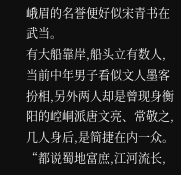峨眉的名誉便好似宋青书在武当。
有大船靠岸,船头立有数人,当前中年男子看似文人墨客扮相,另外两人却是曾现身衡阳的崆峒派唐文亮、常敬之,几人身后,是简捷在内一众。
“都说蜀地富庶,江河流长,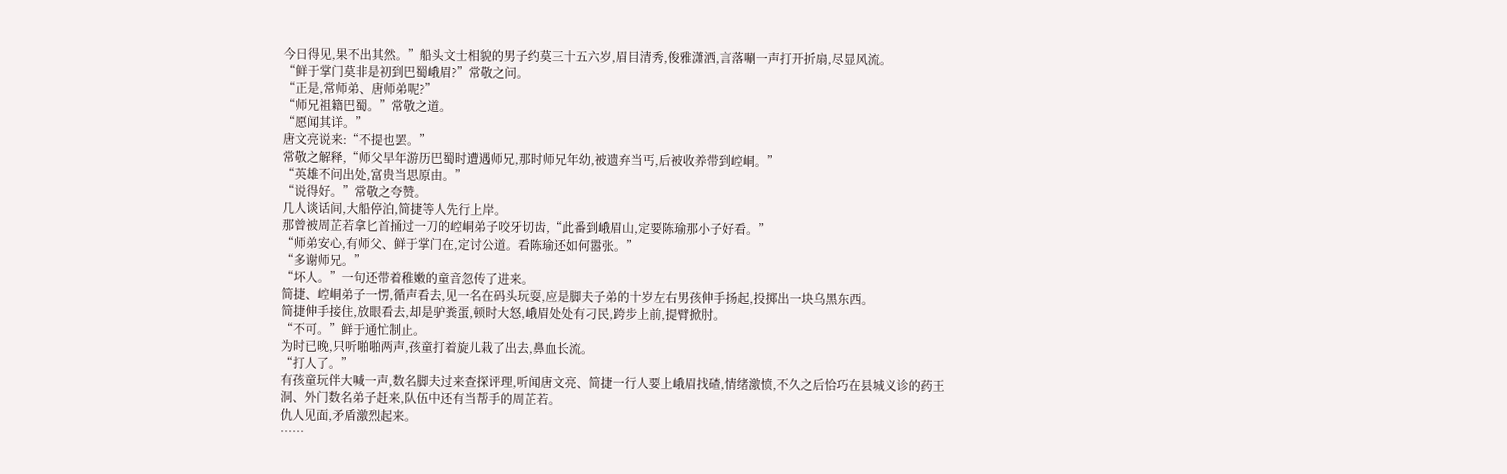今日得见,果不出其然。”船头文士相貌的男子约莫三十五六岁,眉目清秀,俊雅潇洒,言落唰一声打开折扇,尽显风流。
“鲜于掌门莫非是初到巴蜀峨眉?”常敬之问。
“正是,常师弟、唐师弟呢?”
“师兄祖籍巴蜀。”常敬之道。
“愿闻其详。”
唐文亮说来:“不提也罢。”
常敬之解释,“师父早年游历巴蜀时遭遇师兄,那时师兄年幼,被遗弃当丐,后被收养带到崆峒。”
“英雄不问出处,富贵当思原由。”
“说得好。”常敬之夸赞。
几人谈话间,大船停泊,简捷等人先行上岸。
那曾被周芷若拿匕首捅过一刀的崆峒弟子咬牙切齿,“此番到峨眉山,定要陈瑜那小子好看。”
“师弟安心,有师父、鲜于掌门在,定讨公道。看陈瑜还如何嚣张。”
“多谢师兄。”
“坏人。”一句还带着稚嫩的童音忽传了进来。
简捷、崆峒弟子一愣,循声看去,见一名在码头玩耍,应是脚夫子弟的十岁左右男孩伸手扬起,投掷出一块乌黑东西。
简捷伸手接住,放眼看去,却是驴粪蛋,顿时大怒,峨眉处处有刁民,跨步上前,提臂掀肘。
“不可。”鲜于通忙制止。
为时已晚,只听啪啪两声,孩童打着旋儿栽了出去,鼻血长流。
“打人了。”
有孩童玩伴大喊一声,数名脚夫过来查探评理,听闻唐文亮、简捷一行人要上峨眉找碴,情绪激愤,不久之后恰巧在县城义诊的药王洞、外门数名弟子赶来,队伍中还有当帮手的周芷若。
仇人见面,矛盾激烈起来。
……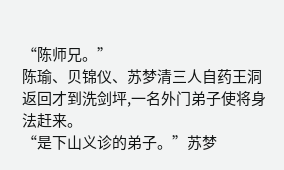“陈师兄。”
陈瑜、贝锦仪、苏梦清三人自药王洞返回才到洗剑坪,一名外门弟子使将身法赶来。
“是下山义诊的弟子。”苏梦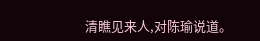清瞧见来人,对陈瑜说道。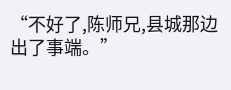“不好了,陈师兄,县城那边出了事端。”